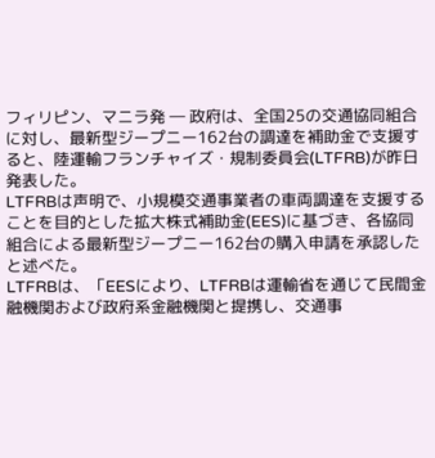フィリピン、マニラ発 ― 政府は、全国25の交通協同組合に対し、最新型ジープニー162台の調達を補助金で支援すると、陸運輸フランチャイズ・規制委員会(LTFRB)が昨日発表した。
LTFRBは声明で、小規模交通事業者の車両調達を支援することを目的とした拡大株式補助金(EES)に基づき、各協同組合による最新型ジープニー162台の購入申請を承認したと述べた。
LTFRBは、「EESにより、LTFRBは運輸省を通じて民間金融機関および政府系金融機関と提携し、交通事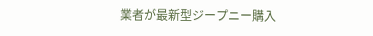業者が最新型ジープニー購入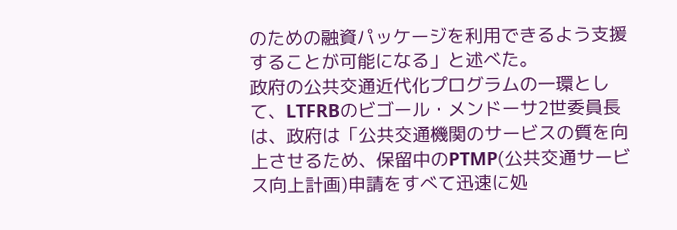のための融資パッケージを利用できるよう支援することが可能になる」と述べた。
政府の公共交通近代化プログラムの一環として、LTFRBのビゴール・メンドーサ2世委員長は、政府は「公共交通機関のサービスの質を向上させるため、保留中のPTMP(公共交通サービス向上計画)申請をすべて迅速に処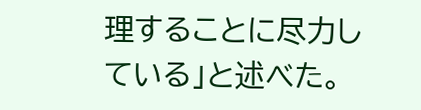理することに尽力している」と述べた。